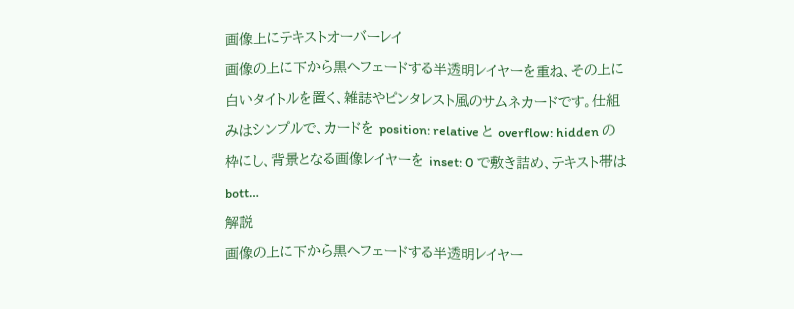画像上にテキストオーバーレイ
画像の上に下から黒へフェードする半透明レイヤーを重ね、その上に白いタイトルを置く、雑誌やピンタレスト風のサムネカードです。仕組みはシンプルで、カードを position: relative と overflow: hidden の枠にし、背景となる画像レイヤーを inset: 0 で敷き詰め、テキスト帯は bott…
解説
画像の上に下から黒へフェードする半透明レイヤー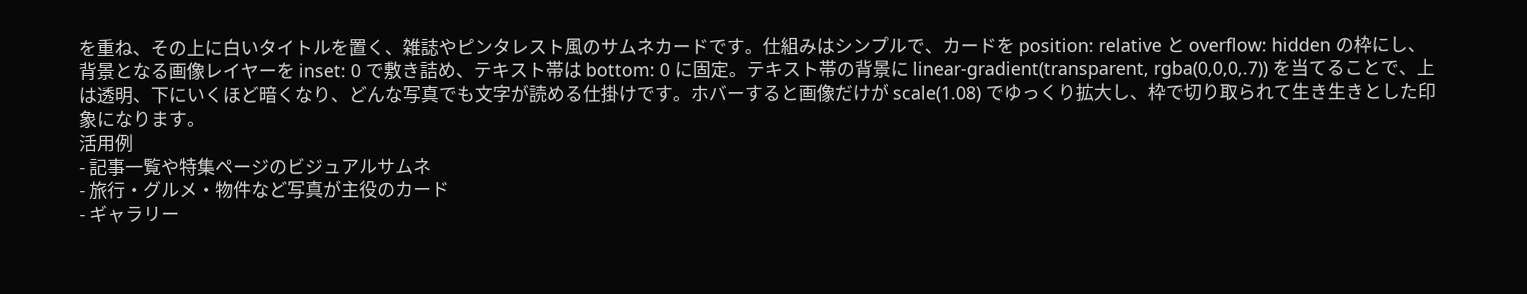を重ね、その上に白いタイトルを置く、雑誌やピンタレスト風のサムネカードです。仕組みはシンプルで、カードを position: relative と overflow: hidden の枠にし、背景となる画像レイヤーを inset: 0 で敷き詰め、テキスト帯は bottom: 0 に固定。テキスト帯の背景に linear-gradient(transparent, rgba(0,0,0,.7)) を当てることで、上は透明、下にいくほど暗くなり、どんな写真でも文字が読める仕掛けです。ホバーすると画像だけが scale(1.08) でゆっくり拡大し、枠で切り取られて生き生きとした印象になります。
活用例
- 記事一覧や特集ページのビジュアルサムネ
- 旅行・グルメ・物件など写真が主役のカード
- ギャラリー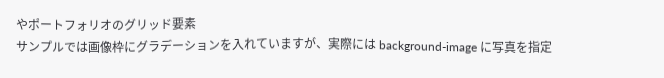やポートフォリオのグリッド要素
サンプルでは画像枠にグラデーションを入れていますが、実際には background-image に写真を指定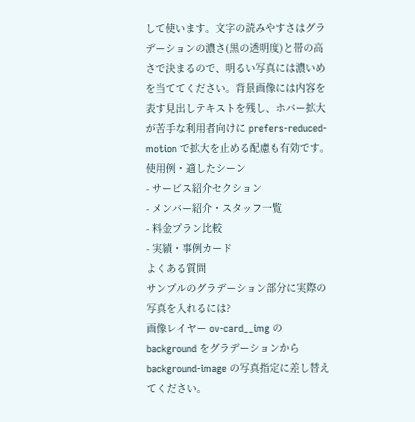して使います。文字の読みやすさはグラデーションの濃さ(黒の透明度)と帯の高さで決まるので、明るい写真には濃いめを当ててください。背景画像には内容を表す見出しテキストを残し、ホバー拡大が苦手な利用者向けに prefers-reduced-motion で拡大を止める配慮も有効です。
使用例・適したシーン
- サービス紹介セクション
- メンバー紹介・スタッフ一覧
- 料金プラン比較
- 実績・事例カード
よくある質問
サンプルのグラデーション部分に実際の写真を入れるには?
画像レイヤー ov-card__img の background をグラデーションから background-image の写真指定に差し替えてください。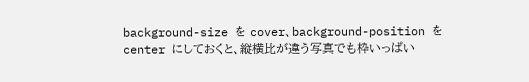background-size を cover、background-position を center にしておくと、縦横比が違う写真でも枠いっぱい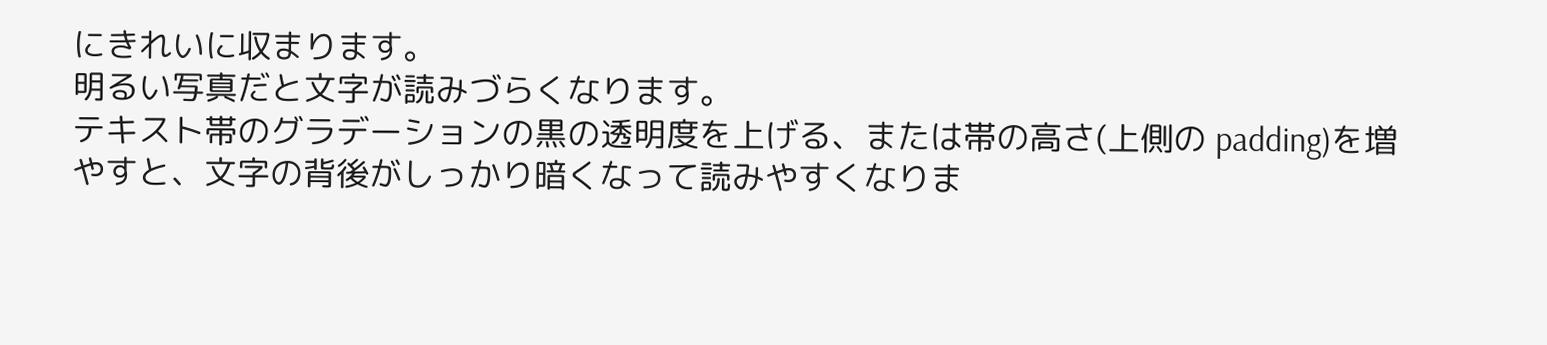にきれいに収まります。
明るい写真だと文字が読みづらくなります。
テキスト帯のグラデーションの黒の透明度を上げる、または帯の高さ(上側の padding)を増やすと、文字の背後がしっかり暗くなって読みやすくなりま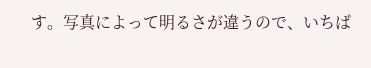す。写真によって明るさが違うので、いちば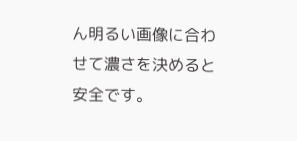ん明るい画像に合わせて濃さを決めると安全です。